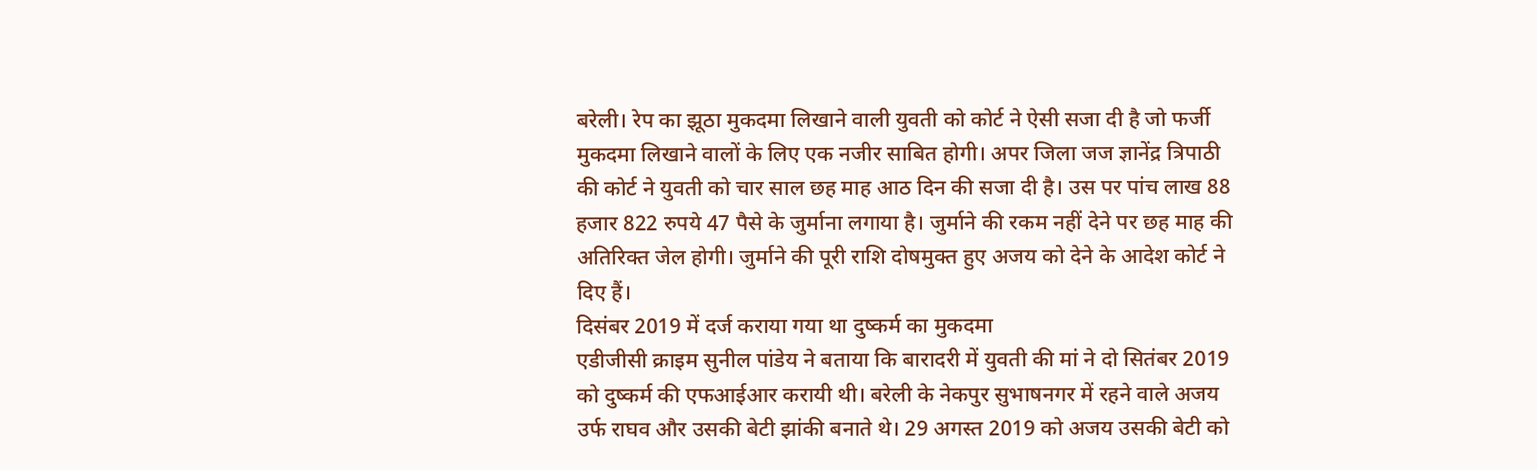बरेली। रेप का झूठा मुकदमा लिखाने वाली युवती को कोर्ट ने ऐसी सजा दी है जो फर्जी मुकदमा लिखाने वालों के लिए एक नजीर साबित होगी। अपर जिला जज ज्ञानेंद्र त्रिपाठी की कोर्ट ने युवती को चार साल छह माह आठ दिन की सजा दी है। उस पर पांच लाख 88 हजार 822 रुपये 47 पैसे के जुर्माना लगाया है। जुर्माने की रकम नहीं देने पर छह माह की अतिरिक्त जेल होगी। जुर्माने की पूरी राशि दोषमुक्त हुए अजय को देने के आदेश कोर्ट ने दिए हैं।
दिसंबर 2019 में दर्ज कराया गया था दुष्कर्म का मुकदमा
एडीजीसी क्राइम सुनील पांडेय ने बताया कि बारादरी में युवती की मां ने दो सितंबर 2019 को दुष्कर्म की एफआईआर करायी थी। बरेली के नेकपुर सुभाषनगर में रहने वाले अजय उर्फ राघव और उसकी बेटी झांकी बनाते थे। 29 अगस्त 2019 को अजय उसकी बेटी को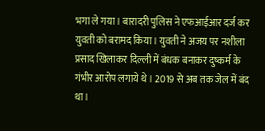भगा ले गया। बारादरी पुलिस ने एफआईआर दर्ज कर युवती को बरामद किया। युवती ने अजय पर नशीला प्रसाद खिलाकर दिल्ली में बंधक बनाकर दुष्कर्म के गंभीर आरोप लगाये थे। 2019 से अब तक जेल में बंद था।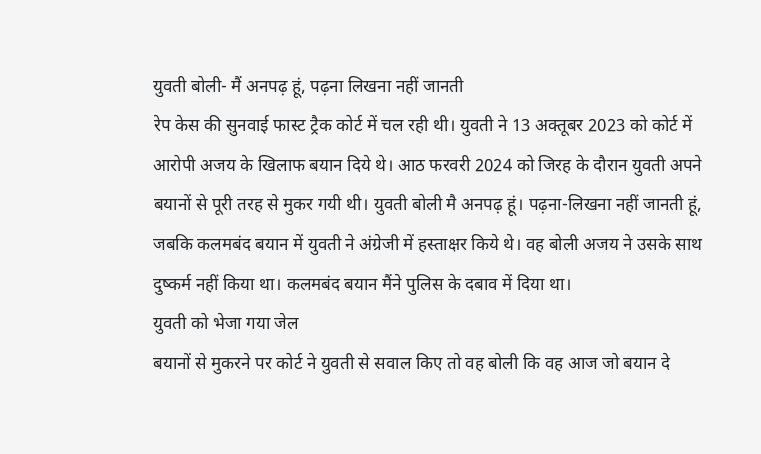युवती बोली- मैं अनपढ़ हूं, पढ़ना लिखना नहीं जानती
रेप केस की सुनवाई फास्ट ट्रैक कोर्ट में चल रही थी। युवती ने 13 अक्तूबर 2023 को कोर्ट में आरोपी अजय के खिलाफ बयान दिये थे। आठ फरवरी 2024 को जिरह के दौरान युवती अपने बयानों से पूरी तरह से मुकर गयी थी। युवती बोली मै अनपढ़ हूं। पढ़ना-लिखना नहीं जानती हूं, जबकि कलमबंद बयान में युवती ने अंग्रेजी में हस्ताक्षर किये थे। वह बोली अजय ने उसके साथ दुष्कर्म नहीं किया था। कलमबंद बयान मैंने पुलिस के दबाव में दिया था।
युवती को भेजा गया जेल
बयानों से मुकरने पर कोर्ट ने युवती से सवाल किए तो वह बोली कि वह आज जो बयान दे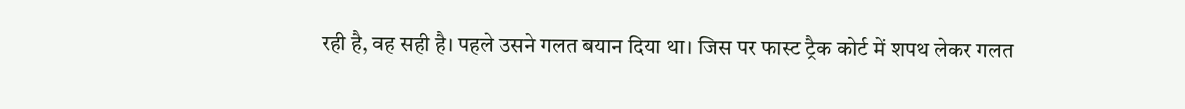रही है, वह सही है। पहले उसने गलत बयान दिया था। जिस पर फास्ट ट्रैक कोर्ट में शपथ लेकर गलत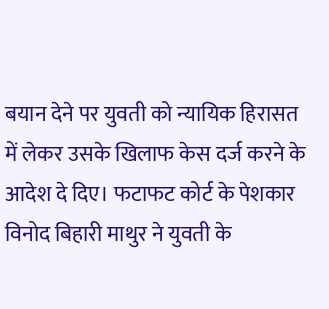बयान देने पर युवती को न्यायिक हिरासत में लेकर उसके खिलाफ केस दर्ज करने के आदेश दे दिए। फटाफट कोर्ट के पेशकार विनोद बिहारी माथुर ने युवती के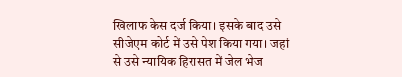खिलाफ केस दर्ज किया। इसके बाद उसे सीजेएम कोर्ट में उसे पेश किया गया। जहां से उसे न्यायिक हिरासत में जेल भेज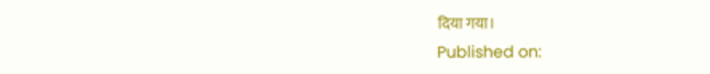दिया गया।
Published on: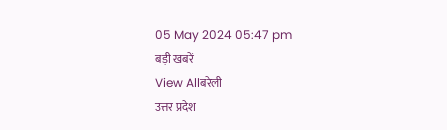05 May 2024 05:47 pm
बड़ी खबरें
View Allबरेली
उत्तर प्रदेश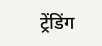ट्रेंडिंग